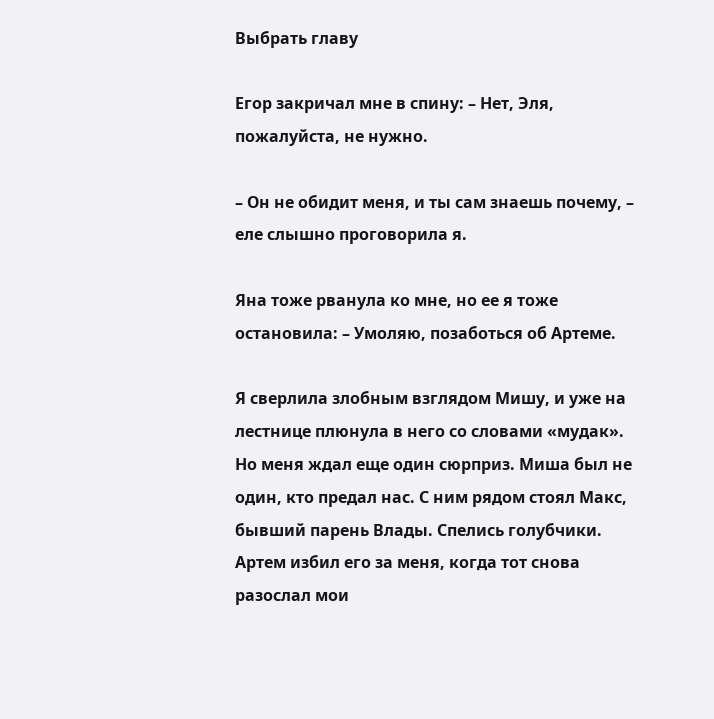Выбрать главу

Егор закричал мне в спину: – Нет, Эля, пожалуйста, не нужно.

– Он не обидит меня, и ты сам знаешь почему, – еле слышно проговорила я.

Яна тоже рванула ко мне, но ее я тоже остановила: – Умоляю, позаботься об Артеме.

Я сверлила злобным взглядом Мишу, и уже на лестнице плюнула в него со словами «мудак». Но меня ждал еще один сюрприз. Миша был не один, кто предал нас. С ним рядом стоял Макс, бывший парень Влады. Спелись голубчики. Артем избил его за меня, когда тот снова разослал мои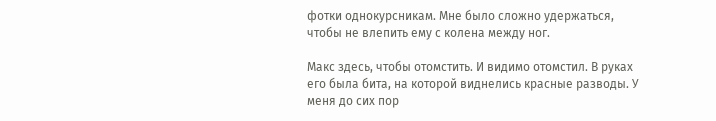фотки однокурсникам. Мне было сложно удержаться, чтобы не влепить ему с колена между ног.

Макс здесь, чтобы отомстить. И видимо отомстил. В руках его была бита, на которой виднелись красные разводы. У меня до сих пор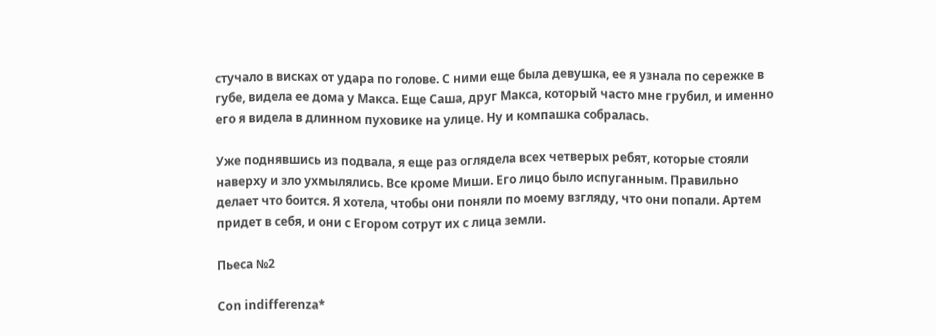стучало в висках от удара по голове. С ними еще была девушка, ее я узнала по сережке в губе, видела ее дома у Макса. Еще Саша, друг Макса, который часто мне грубил, и именно его я видела в длинном пуховике на улице. Ну и компашка собралась.

Уже поднявшись из подвала, я еще раз оглядела всех четверых ребят, которые стояли наверху и зло ухмылялись. Все кроме Миши. Его лицо было испуганным. Правильно делает что боится. Я хотела, чтобы они поняли по моему взгляду, что они попали. Артем придет в себя, и они с Егором сотрут их с лица земли.

Пьеса №2

Con indifferenza*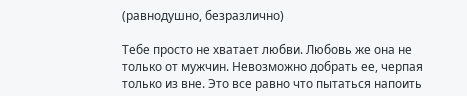(равнодушно, безразлично)

Тебе просто не хватает любви. Любовь же она не только от мужчин. Невозможно добрать ее, черпая только из вне. Это все равно что пытаться напоить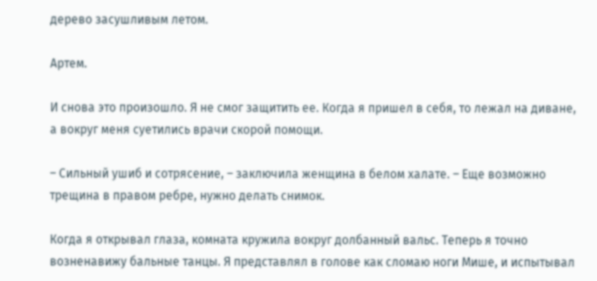дерево засушливым летом.

Артем.

И снова это произошло. Я не смог защитить ее. Когда я пришел в себя, то лежал на диване, а вокруг меня суетились врачи скорой помощи.

– Сильный ушиб и сотрясение, – заключила женщина в белом халате. – Еще возможно трещина в правом ребре, нужно делать снимок.

Когда я открывал глаза, комната кружила вокруг долбанный вальс. Теперь я точно возненавижу бальные танцы. Я представлял в голове как сломаю ноги Мише, и испытывал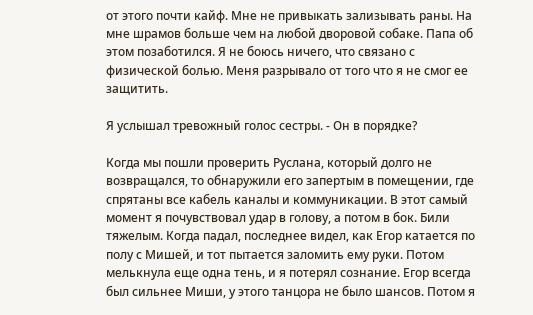от этого почти кайф. Мне не привыкать зализывать раны. На мне шрамов больше чем на любой дворовой собаке. Папа об этом позаботился. Я не боюсь ничего, что связано с физической болью. Меня разрывало от того что я не смог ее защитить.

Я услышал тревожный голос сестры. - Он в порядке?

Когда мы пошли проверить Руслана, который долго не возвращался, то обнаружили его запертым в помещении, где спрятаны все кабель каналы и коммуникации. В этот самый момент я почувствовал удар в голову, а потом в бок. Били тяжелым. Когда падал, последнее видел, как Егор катается по полу с Мишей, и тот пытается заломить ему руки. Потом мелькнула еще одна тень, и я потерял сознание. Егор всегда был сильнее Миши, у этого танцора не было шансов. Потом я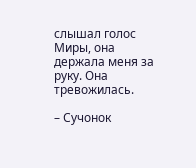слышал голос Миры, она держала меня за руку. Она тревожилась.

– Сучонок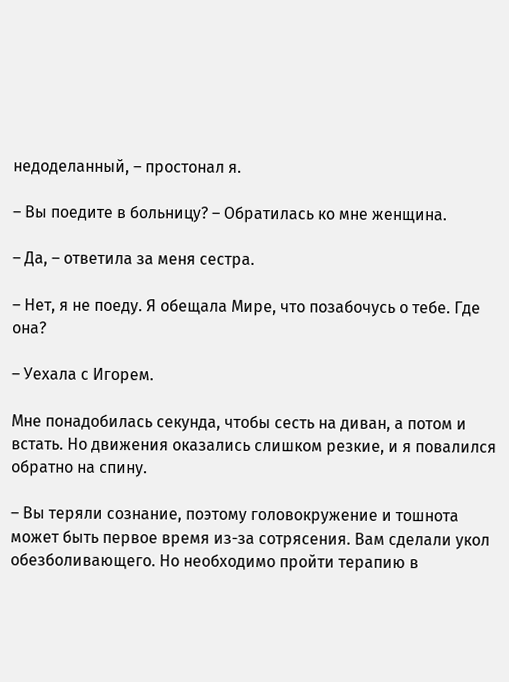недоделанный, – простонал я.

– Вы поедите в больницу? – Обратилась ко мне женщина.

– Да, – ответила за меня сестра.

– Нет, я не поеду. Я обещала Мире, что позабочусь о тебе. Где она?

– Уехала с Игорем.

Мне понадобилась секунда, чтобы сесть на диван, а потом и встать. Но движения оказались слишком резкие, и я повалился обратно на спину.

– Вы теряли сознание, поэтому головокружение и тошнота может быть первое время из-за сотрясения. Вам сделали укол обезболивающего. Но необходимо пройти терапию в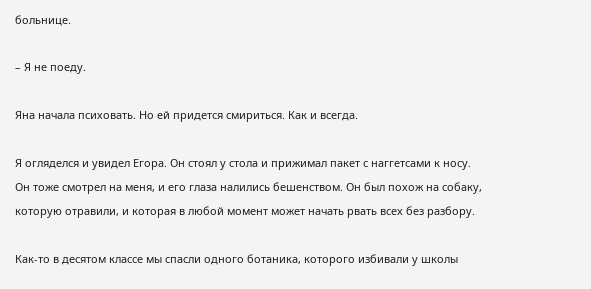больнице.

– Я не поеду.

Яна начала психовать. Но ей придется смириться. Как и всегда.

Я огляделся и увидел Егора. Он стоял у стола и прижимал пакет с наггетсами к носу. Он тоже смотрел на меня, и его глаза налились бешенством. Он был похож на собаку, которую отравили, и которая в любой момент может начать рвать всех без разбору.

Как-то в десятом классе мы спасли одного ботаника, которого избивали у школы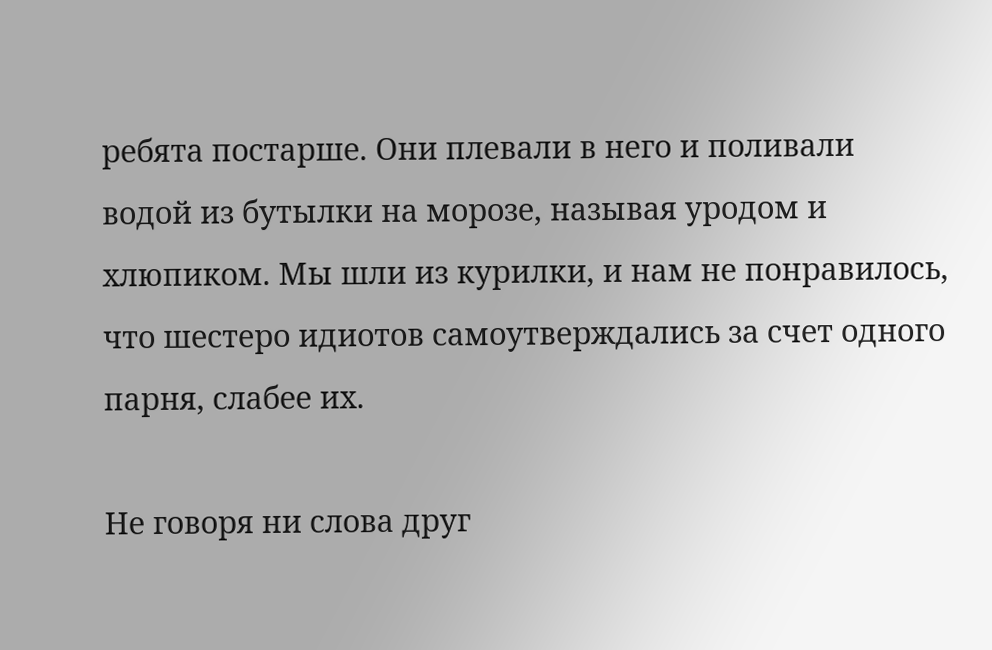ребята постарше. Они плевали в него и поливали водой из бутылки на морозе, называя уродом и хлюпиком. Мы шли из курилки, и нам не понравилось, что шестеро идиотов самоутверждались за счет одного парня, слабее их.

Не говоря ни слова друг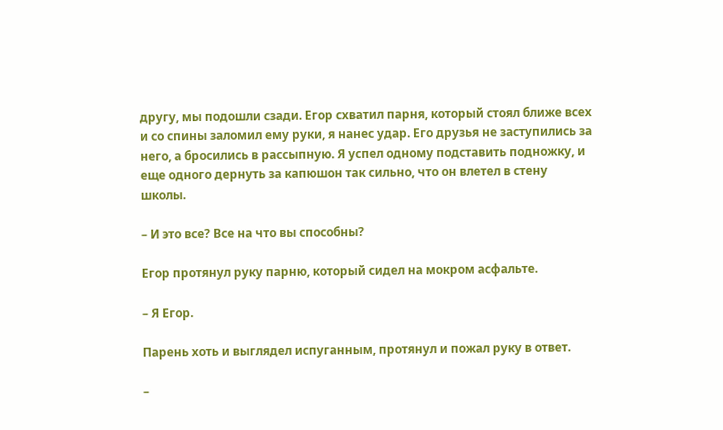другу, мы подошли сзади. Егор схватил парня, который стоял ближе всех и со спины заломил ему руки, я нанес удар. Его друзья не заступились за него, а бросились в рассыпную. Я успел одному подставить подножку, и еще одного дернуть за капюшон так сильно, что он влетел в стену школы.

– И это все? Все на что вы способны?

Егор протянул руку парню, который сидел на мокром асфальте.

– Я Егор.

Парень хоть и выглядел испуганным, протянул и пожал руку в ответ.

–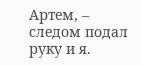Артем, – следом подал руку и я.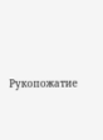Рукопожатие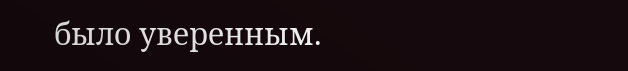было уверенным.